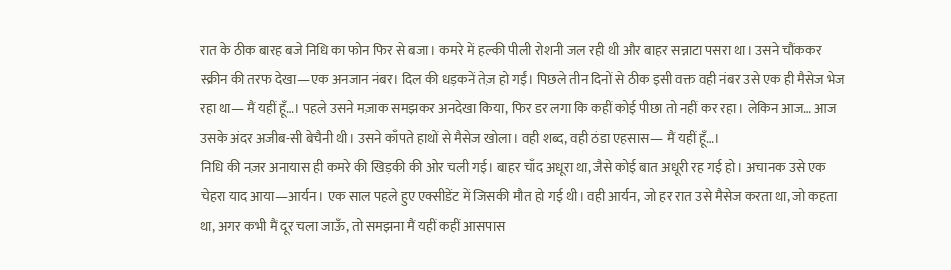रात के ठीक बारह बजे निधि का फोन फिर से बजा। कमरे में हल्की पीली रोशनी जल रही थी और बाहर सन्नाटा पसरा था। उसने चौंककर स्क्रीन की तरफ देखा—एक अनजान नंबर। दिल की धड़कनें तेज़ हो गईं। पिछले तीन दिनों से ठीक इसी वक्त वही नंबर उसे एक ही मैसेज भेज रहा था— मैं यहीं हूँ…। पहले उसने मज़ाक समझकर अनदेखा किया, फिर डर लगा कि कहीं कोई पीछा तो नहीं कर रहा। लेकिन आज… आज उसके अंदर अजीब-सी बेचैनी थी। उसने काँपते हाथों से मैसेज खोला। वही शब्द, वही ठंडा एहसास— मैं यहीं हूँ…।
निधि की नज़र अनायास ही कमरे की खिड़की की ओर चली गई। बाहर चाँद अधूरा था, जैसे कोई बात अधूरी रह गई हो। अचानक उसे एक चेहरा याद आया—आर्यन। एक साल पहले हुए एक्सीडेंट में जिसकी मौत हो गई थी। वही आर्यन, जो हर रात उसे मैसेज करता था, जो कहता था, अगर कभी मैं दूर चला जाऊँ, तो समझना मैं यहीं कहीं आसपास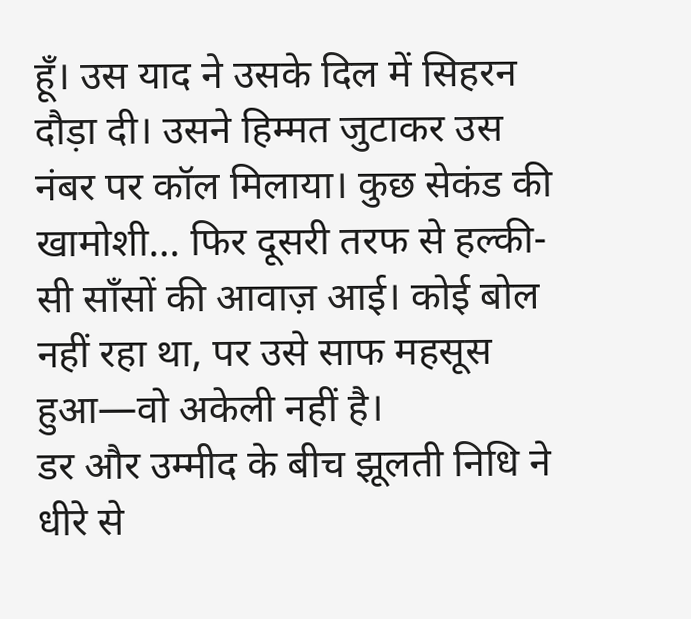हूँ। उस याद ने उसके दिल में सिहरन दौड़ा दी। उसने हिम्मत जुटाकर उस नंबर पर कॉल मिलाया। कुछ सेकंड की खामोशी… फिर दूसरी तरफ से हल्की-सी साँसों की आवाज़ आई। कोई बोल नहीं रहा था, पर उसे साफ महसूस हुआ—वो अकेली नहीं है।
डर और उम्मीद के बीच झूलती निधि ने धीरे से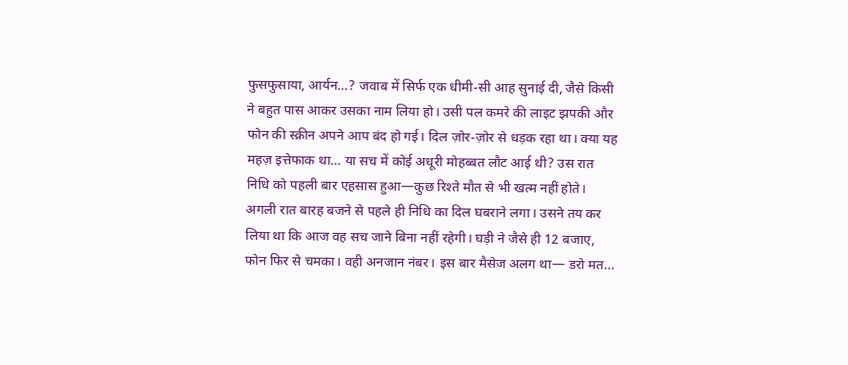फुसफुसाया, आर्यन…? जवाब में सिर्फ एक धीमी-सी आह सुनाई दी, जैसे किसी ने बहुत पास आकर उसका नाम लिया हो। उसी पल कमरे की लाइट झपकी और फोन की स्क्रीन अपने आप बंद हो गई। दिल ज़ोर-ज़ोर से धड़क रहा था। क्या यह महज़ इत्तेफाक था… या सच में कोई अधूरी मोहब्बत लौट आई थी? उस रात निधि को पहली बार एहसास हुआ—कुछ रिश्ते मौत से भी खत्म नहीं होते।
अगली रात बारह बजने से पहले ही निधि का दिल घबराने लगा। उसने तय कर लिया था कि आज वह सच जाने बिना नहीं रहेगी। घड़ी ने जैसे ही 12 बजाए, फोन फिर से चमका। वही अनजान नंबर। इस बार मैसेज अलग था— डरो मत…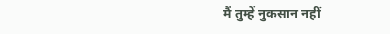मैं तुम्हें नुकसान नहीं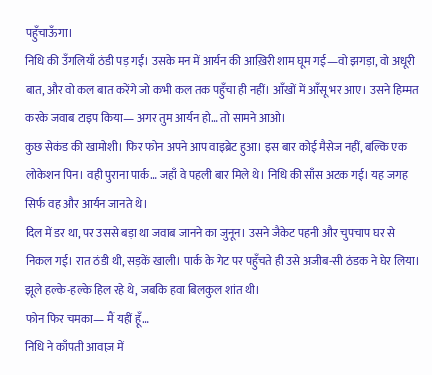पहुँचाऊँगा।
निधि की उँगलियाँ ठंडी पड़ गईं। उसके मन में आर्यन की आख़िरी शाम घूम गई—वो झगड़ा, वो अधूरी बात, और वो कल बात करेंगे जो कभी कल तक पहुँचा ही नहीं। आँखों में आँसू भर आए। उसने हिम्मत करके जवाब टाइप किया— अगर तुम आर्यन हो… तो सामने आओ।
कुछ सेकंड की खामोशी। फिर फोन अपने आप वाइब्रेट हुआ। इस बार कोई मैसेज नहीं, बल्कि एक लोकेशन पिन। वही पुराना पार्क… जहाँ वे पहली बार मिले थे। निधि की साँस अटक गई। यह जगह सिर्फ वह और आर्यन जानते थे।
दिल में डर था, पर उससे बड़ा था जवाब जानने का जुनून। उसने जैकेट पहनी और चुपचाप घर से निकल गई। रात ठंडी थी, सड़कें खाली। पार्क के गेट पर पहुँचते ही उसे अजीब-सी ठंडक ने घेर लिया। झूले हल्के-हल्के हिल रहे थे, जबकि हवा बिलकुल शांत थी।
फोन फिर चमका— मैं यहीं हूँ…
निधि ने काँपती आवाज़ में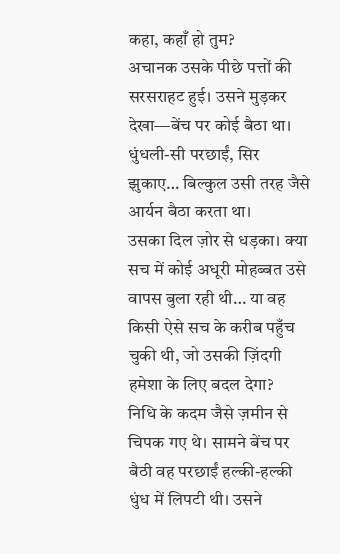कहा, कहाँ हो तुम?
अचानक उसके पीछे पत्तों की सरसराहट हुई। उसने मुड़कर देखा—बेंच पर कोई बैठा था। धुंधली-सी परछाईं, सिर झुकाए… बिल्कुल उसी तरह जैसे आर्यन बैठा करता था।
उसका दिल ज़ोर से धड़का। क्या सच में कोई अधूरी मोहब्बत उसे वापस बुला रही थी… या वह किसी ऐसे सच के करीब पहुँच चुकी थी, जो उसकी ज़िंदगी हमेशा के लिए बदल देगा?
निधि के कदम जैसे ज़मीन से चिपक गए थे। सामने बेंच पर बैठी वह परछाईं हल्की-हल्की धुंध में लिपटी थी। उसने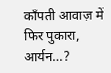काँपती आवाज़ में फिर पुकारा, आर्यन…?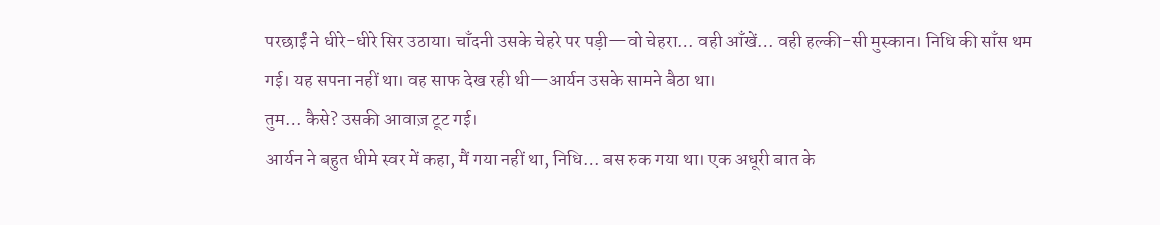परछाईं ने धीरे-धीरे सिर उठाया। चाँदनी उसके चेहरे पर पड़ी—वो चेहरा… वही आँखें… वही हल्की-सी मुस्कान। निधि की साँस थम गई। यह सपना नहीं था। वह साफ देख रही थी—आर्यन उसके सामने बैठा था।
तुम… कैसे? उसकी आवाज़ टूट गई।
आर्यन ने बहुत धीमे स्वर में कहा, मैं गया नहीं था, निधि… बस रुक गया था। एक अधूरी बात के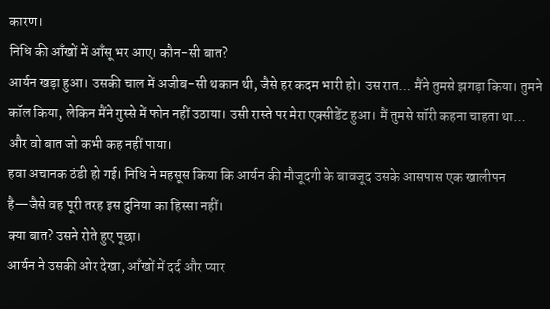कारण।
निधि की आँखों में आँसू भर आए। कौन-सी बात?
आर्यन खड़ा हुआ। उसकी चाल में अजीब-सी थकान थी, जैसे हर कदम भारी हो। उस रात… मैंने तुमसे झगड़ा किया। तुमने कॉल किया, लेकिन मैंने गुस्से में फोन नहीं उठाया। उसी रास्ते पर मेरा एक्सीडेंट हुआ। मैं तुमसे सॉरी कहना चाहता था… और वो बात जो कभी कह नहीं पाया।
हवा अचानक ठंडी हो गई। निधि ने महसूस किया कि आर्यन की मौजूदगी के बावजूद उसके आसपास एक खालीपन है—जैसे वह पूरी तरह इस दुनिया का हिस्सा नहीं।
क्या बात? उसने रोते हुए पूछा।
आर्यन ने उसकी ओर देखा, आँखों में दर्द और प्यार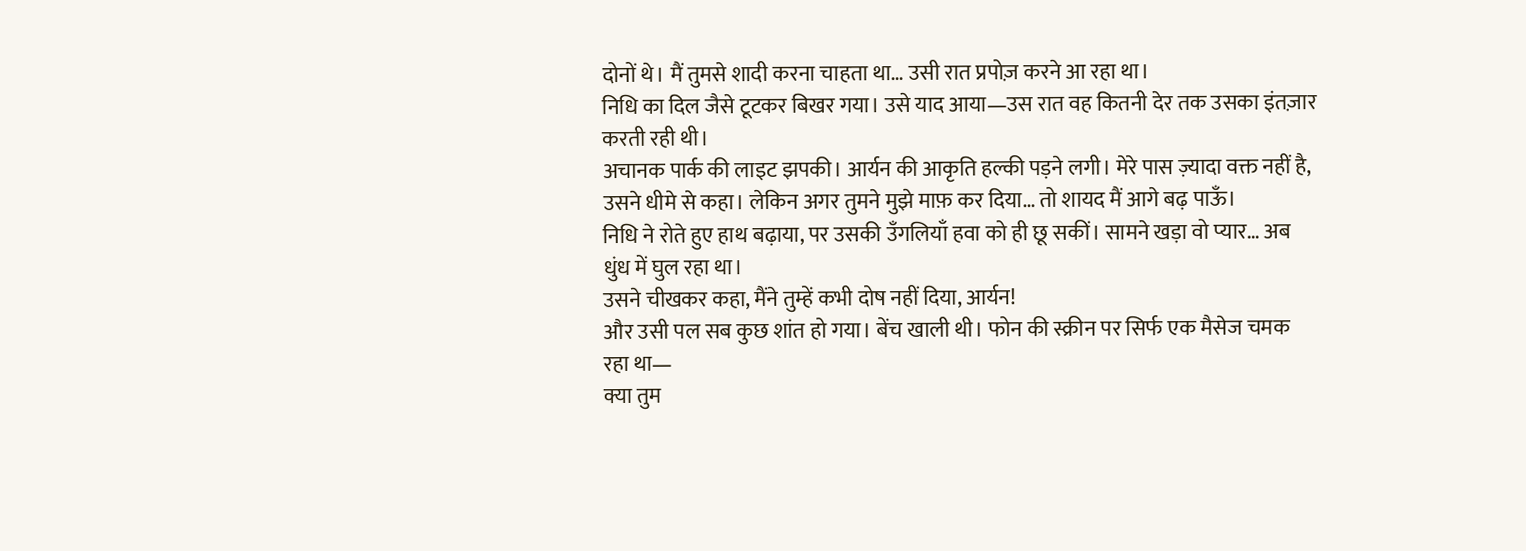दोनों थे। मैं तुमसे शादी करना चाहता था… उसी रात प्रपोज़ करने आ रहा था।
निधि का दिल जैसे टूटकर बिखर गया। उसे याद आया—उस रात वह कितनी देर तक उसका इंतज़ार करती रही थी।
अचानक पार्क की लाइट झपकी। आर्यन की आकृति हल्की पड़ने लगी। मेरे पास ज़्यादा वक्त नहीं है, उसने धीमे से कहा। लेकिन अगर तुमने मुझे माफ़ कर दिया… तो शायद मैं आगे बढ़ पाऊँ।
निधि ने रोते हुए हाथ बढ़ाया, पर उसकी उँगलियाँ हवा को ही छू सकीं। सामने खड़ा वो प्यार… अब धुंध में घुल रहा था।
उसने चीखकर कहा, मैंने तुम्हें कभी दोष नहीं दिया, आर्यन!
और उसी पल सब कुछ शांत हो गया। बेंच खाली थी। फोन की स्क्रीन पर सिर्फ एक मैसेज चमक रहा था—
क्या तुम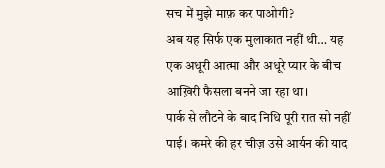सच में मुझे माफ़ कर पाओगी?
अब यह सिर्फ एक मुलाकात नहीं थी… यह एक अधूरी आत्मा और अधूरे प्यार के बीच आख़िरी फैसला बनने जा रहा था।
पार्क से लौटने के बाद निधि पूरी रात सो नहीं पाई। कमरे की हर चीज़ उसे आर्यन की याद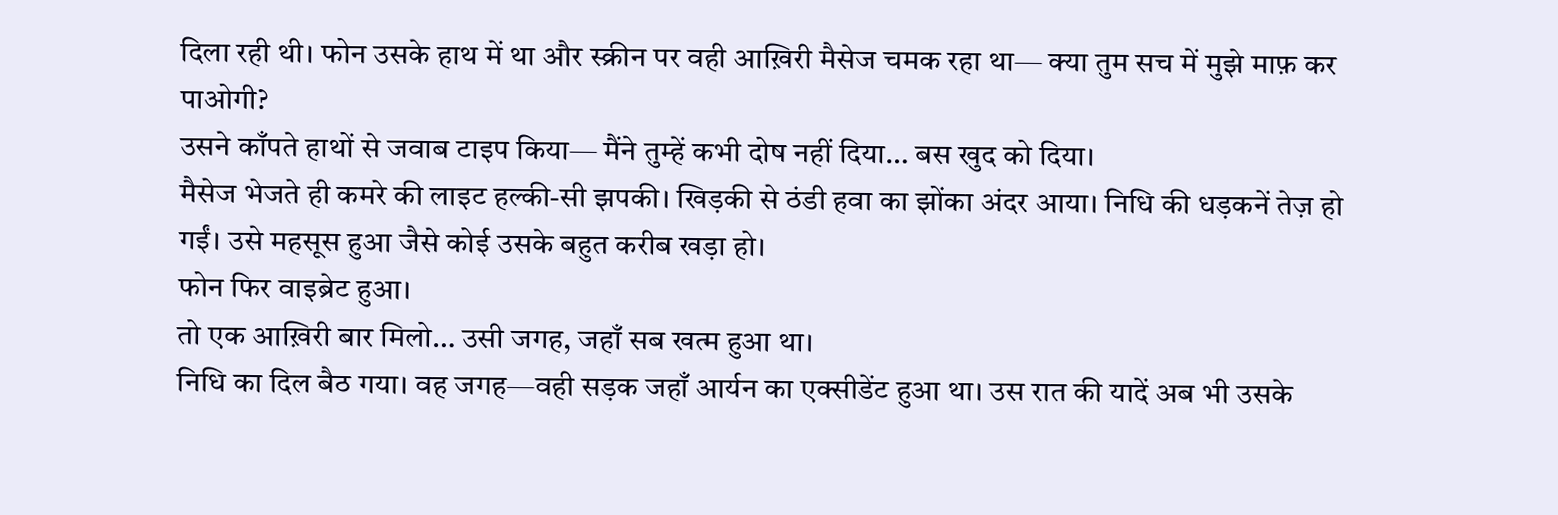दिला रही थी। फोन उसके हाथ में था और स्क्रीन पर वही आख़िरी मैसेज चमक रहा था— क्या तुम सच में मुझे माफ़ कर पाओगी?
उसने काँपते हाथों से जवाब टाइप किया— मैंने तुम्हें कभी दोष नहीं दिया… बस खुद को दिया।
मैसेज भेजते ही कमरे की लाइट हल्की-सी झपकी। खिड़की से ठंडी हवा का झोंका अंदर आया। निधि की धड़कनें तेज़ हो गईं। उसे महसूस हुआ जैसे कोई उसके बहुत करीब खड़ा हो।
फोन फिर वाइब्रेट हुआ।
तो एक आख़िरी बार मिलो… उसी जगह, जहाँ सब खत्म हुआ था।
निधि का दिल बैठ गया। वह जगह—वही सड़क जहाँ आर्यन का एक्सीडेंट हुआ था। उस रात की यादें अब भी उसके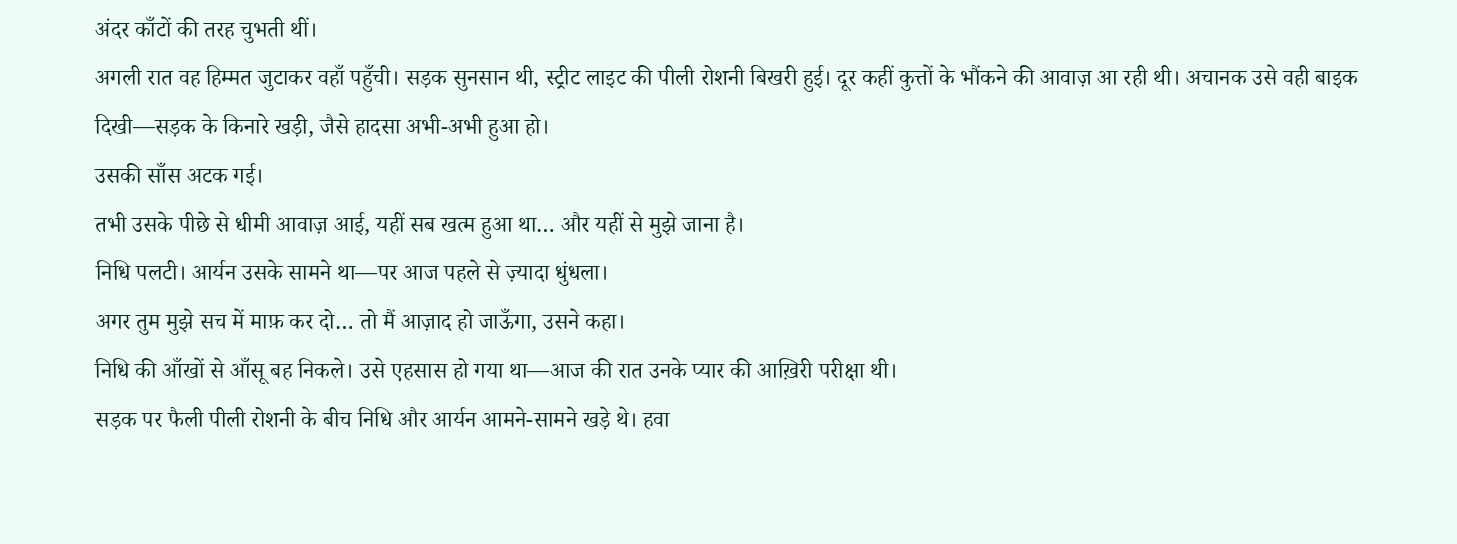अंदर काँटों की तरह चुभती थीं।
अगली रात वह हिम्मत जुटाकर वहाँ पहुँची। सड़क सुनसान थी, स्ट्रीट लाइट की पीली रोशनी बिखरी हुई। दूर कहीं कुत्तों के भौंकने की आवाज़ आ रही थी। अचानक उसे वही बाइक दिखी—सड़क के किनारे खड़ी, जैसे हादसा अभी-अभी हुआ हो।
उसकी साँस अटक गई।
तभी उसके पीछे से धीमी आवाज़ आई, यहीं सब खत्म हुआ था… और यहीं से मुझे जाना है।
निधि पलटी। आर्यन उसके सामने था—पर आज पहले से ज़्यादा धुंधला।
अगर तुम मुझे सच में माफ़ कर दो… तो मैं आज़ाद हो जाऊँगा, उसने कहा।
निधि की आँखों से आँसू बह निकले। उसे एहसास हो गया था—आज की रात उनके प्यार की आख़िरी परीक्षा थी।
सड़क पर फैली पीली रोशनी के बीच निधि और आर्यन आमने-सामने खड़े थे। हवा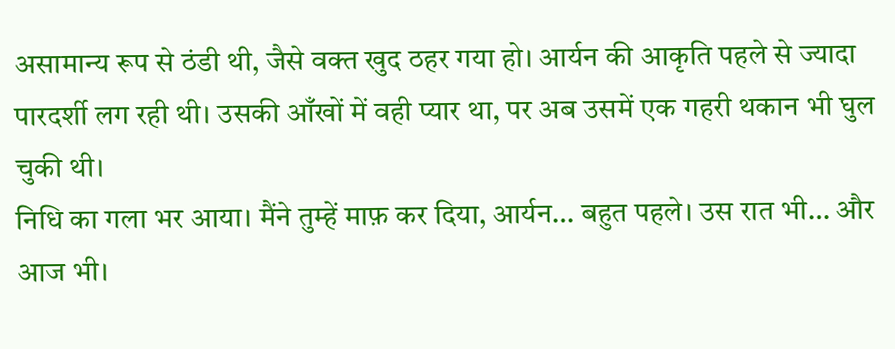असामान्य रूप से ठंडी थी, जैसे वक्त खुद ठहर गया हो। आर्यन की आकृति पहले से ज्यादा पारदर्शी लग रही थी। उसकी आँखों में वही प्यार था, पर अब उसमें एक गहरी थकान भी घुल चुकी थी।
निधि का गला भर आया। मैंने तुम्हें माफ़ कर दिया, आर्यन… बहुत पहले। उस रात भी… और आज भी।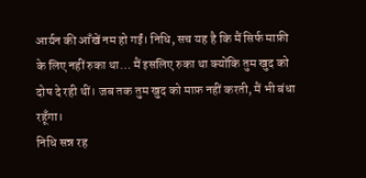आर्यन की आँखें नम हो गईं। निधि, सच यह है कि मैं सिर्फ माफ़ी के लिए नहीं रुका था… मैं इसलिए रुका था क्योंकि तुम खुद को दोष दे रही थीं। जब तक तुम खुद को माफ़ नहीं करती, मैं भी बंधा रहूँगा।
निधि सन्न रह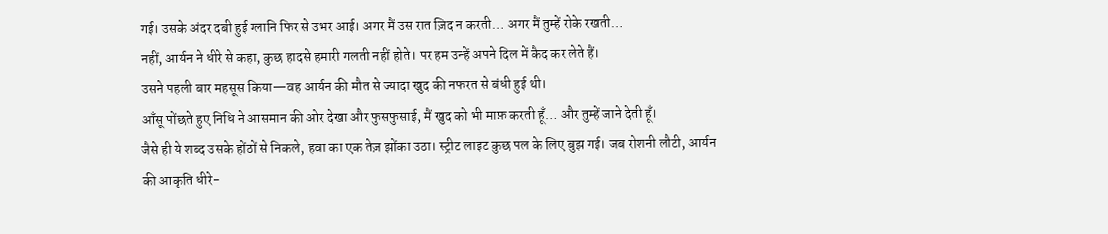गई। उसके अंदर दबी हुई ग्लानि फिर से उभर आई। अगर मैं उस रात ज़िद न करती… अगर मैं तुम्हें रोके रखती…
नहीं, आर्यन ने धीरे से कहा, कुछ हादसे हमारी गलती नहीं होते। पर हम उन्हें अपने दिल में कैद कर लेते हैं।
उसने पहली बार महसूस किया—वह आर्यन की मौत से ज्यादा खुद की नफरत से बंधी हुई थी।
आँसू पोंछते हुए निधि ने आसमान की ओर देखा और फुसफुसाई, मैं खुद को भी माफ़ करती हूँ… और तुम्हें जाने देती हूँ।
जैसे ही ये शब्द उसके होंठों से निकले, हवा का एक तेज़ झोंका उठा। स्ट्रीट लाइट कुछ पल के लिए बुझ गई। जब रोशनी लौटी, आर्यन की आकृति धीरे-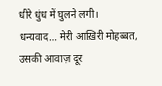धीरे धुंध में घुलने लगी।
धन्यवाद… मेरी आख़िरी मोहब्बत, उसकी आवाज़ दूर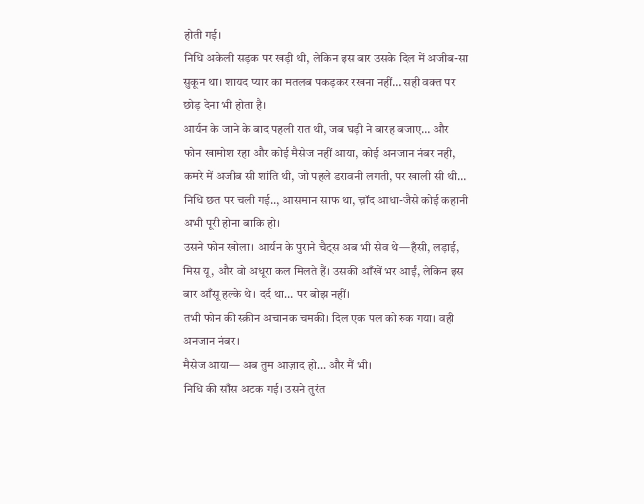होती गई।
निधि अकेली सड़क पर खड़ी थी, लेकिन इस बार उसके दिल में अजीब-सा सुकून था। शायद प्यार का मतलब पकड़कर रखना नहीं… सही वक्त पर छोड़ देना भी होता है।
आर्यन के जाने के बाद पहली रात थी, जब घड़ी ने बारह बजाए… और फोन खामोश रहा और कोई मैसेज नहीं आया, कोई अनजान नंबर नही, कमरे में अजीब सी शांति थी, जो पहले डरावनी लगती, पर खाली सी थी… निधि छत पर चली गई.., आसमान साफ था, च़ॉद आधा-जैसे कोई कहानी अभी पूरी होना बाकि हो।
उसने फोन खोला। आर्यन के पुराने चैट्स अब भी सेव थे—हँसी, लड़ाई, मिस यू, और वो अधूरा कल मिलते हैं। उसकी आँखें भर आईं, लेकिन इस बार आँसू हल्के थे। दर्द था… पर बोझ नहीं।
तभी फोन की स्क्रीन अचानक चमकी। दिल एक पल को रुक गया। वही अनजान नंबर।
मैसेज आया— अब तुम आज़ाद हो… और मैं भी।
निधि की साँस अटक गई। उसने तुरंत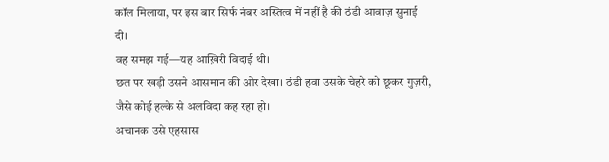कॉल मिलाया, पर इस बार सिर्फ नंबर अस्तित्व में नहीं है की ठंडी आवाज़ सुनाई दी।
वह समझ गई—यह आख़िरी विदाई थी।
छत पर खड़ी उसने आसमान की ओर देखा। ठंडी हवा उसके चेहरे को छूकर गुज़री, जैसे कोई हल्के से अलविदा कह रहा हो।
अचानक उसे एहसास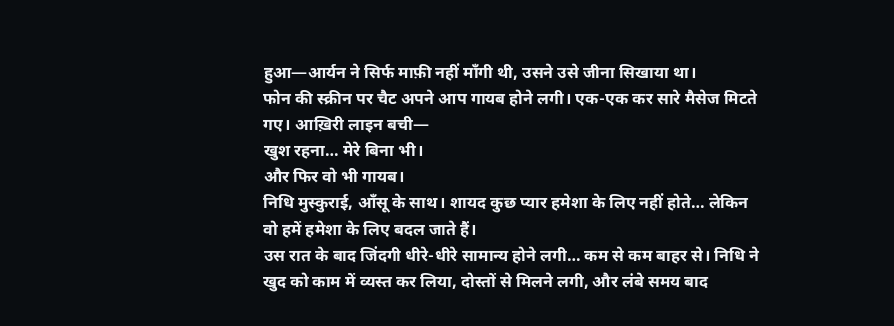हुआ—आर्यन ने सिर्फ माफ़ी नहीं माँगी थी, उसने उसे जीना सिखाया था।
फोन की स्क्रीन पर चैट अपने आप गायब होने लगी। एक-एक कर सारे मैसेज मिटते गए। आख़िरी लाइन बची—
खुश रहना… मेरे बिना भी।
और फिर वो भी गायब।
निधि मुस्कुराई, आँसू के साथ। शायद कुछ प्यार हमेशा के लिए नहीं होते… लेकिन वो हमें हमेशा के लिए बदल जाते हैं।
उस रात के बाद जिंदगी धीरे-धीरे सामान्य होने लगी… कम से कम बाहर से। निधि ने खुद को काम में व्यस्त कर लिया, दोस्तों से मिलने लगी, और लंबे समय बाद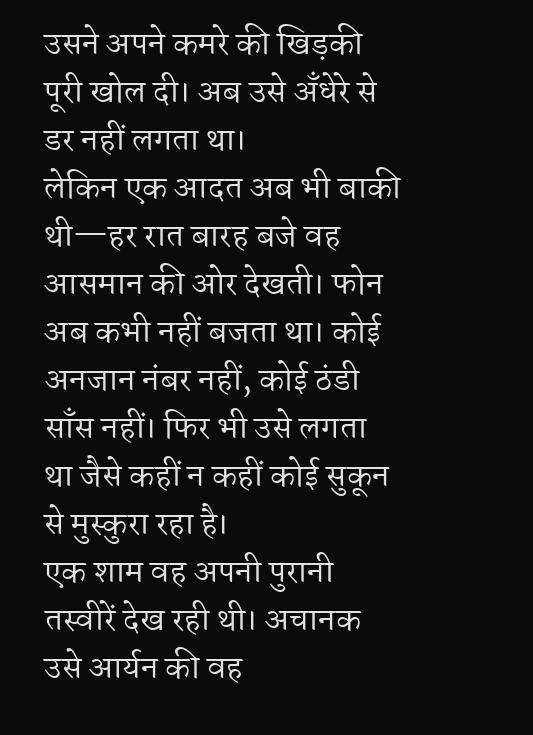उसने अपने कमरे की खिड़की पूरी खोल दी। अब उसे अँधेरे से डर नहीं लगता था।
लेकिन एक आदत अब भी बाकी थी—हर रात बारह बजे वह आसमान की ओर देखती। फोन अब कभी नहीं बजता था। कोई अनजान नंबर नहीं, कोई ठंडी साँस नहीं। फिर भी उसे लगता था जैसे कहीं न कहीं कोई सुकून से मुस्कुरा रहा है।
एक शाम वह अपनी पुरानी तस्वीरें देख रही थी। अचानक उसे आर्यन की वह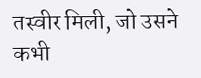तस्वीर मिली, जो उसने कभी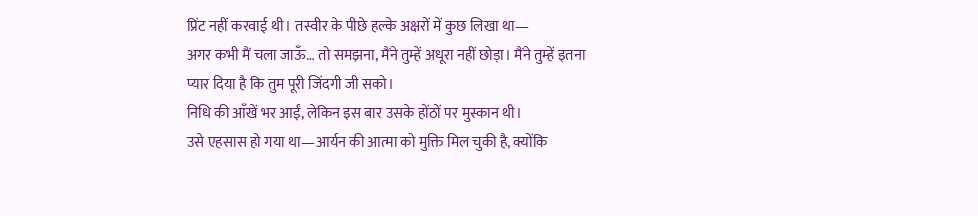प्रिंट नहीं करवाई थी। तस्वीर के पीछे हल्के अक्षरों में कुछ लिखा था—
अगर कभी मैं चला जाऊँ… तो समझना, मैंने तुम्हें अधूरा नहीं छोड़ा। मैंने तुम्हें इतना प्यार दिया है कि तुम पूरी जिंदगी जी सको।
निधि की आँखें भर आईं, लेकिन इस बार उसके होंठों पर मुस्कान थी।
उसे एहसास हो गया था—आर्यन की आत्मा को मुक्ति मिल चुकी है, क्योंकि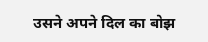उसने अपने दिल का बोझ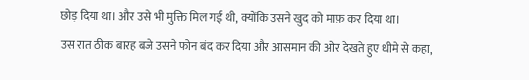छोड़ दिया था। और उसे भी मुक्ति मिल गई थी, क्योंकि उसने खुद को माफ़ कर दिया था।
उस रात ठीक बारह बजे उसने फोन बंद कर दिया और आसमान की ओर देखते हुए धीमे से कहा,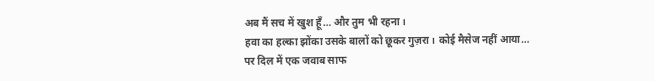अब मैं सच में खुश हूँ… और तुम भी रहना।
हवा का हल्का झोंका उसके बालों को छूकर गुज़रा। कोई मैसेज नहीं आया… पर दिल में एक जवाब साफ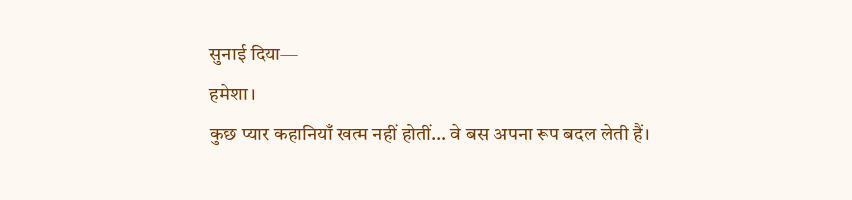सुनाई दिया—
हमेशा।
कुछ प्यार कहानियाँ खत्म नहीं होतीं… वे बस अपना रूप बदल लेती हैं।